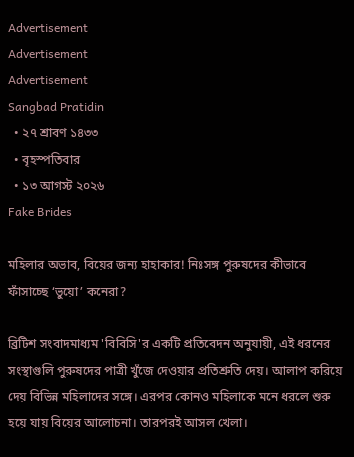Advertisement
Advertisement
Advertisement
Sangbad Pratidin
  • ২৭ শ্রাবণ ১৪৩৩
  • বৃহস্পতিবার
  • ১৩ আগস্ট ২০২৬
Fake Brides

মহিলার অভাব, বিয়ের জন্য হাহাকার! নিঃসঙ্গ পুরুষদের কীভাবে ফাঁসাচ্ছে ‘ভুয়ো’ কনেরা?

ব্রিটিশ সংবাদমাধ্যম 'বিবিসি'র একটি প্রতিবেদন অনুযায়ী, এই ধরনের সংস্থাগুলি পুরুষদের পাত্রী খুঁজে দেওয়ার প্রতিশ্রুতি দেয়। আলাপ করিয়ে দেয় বিভিন্ন মহিলাদের সঙ্গে। এরপর কোনও মহিলাকে মনে ধরলে শুরু হয়ে যায় বিয়ের আলোচনা। তারপরই আসল খেলা।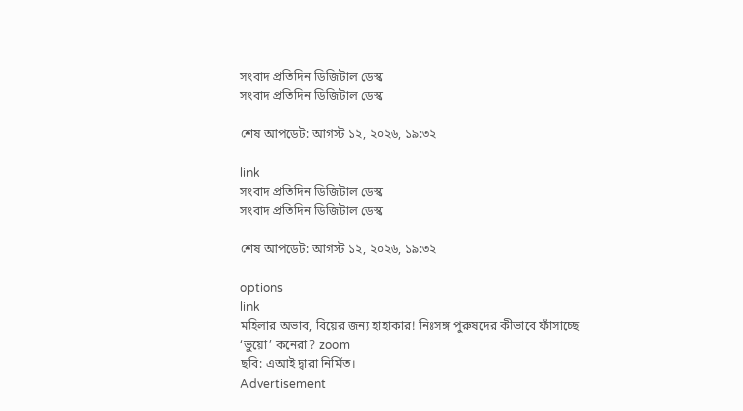সংবাদ প্রতিদিন ডিজিটাল ডেস্ক
সংবাদ প্রতিদিন ডিজিটাল ডেস্ক

শেষ আপডেট: আগস্ট ১২, ২০২৬, ১৯:৩২

link
সংবাদ প্রতিদিন ডিজিটাল ডেস্ক
সংবাদ প্রতিদিন ডিজিটাল ডেস্ক

শেষ আপডেট: আগস্ট ১২, ২০২৬, ১৯:৩২

options
link
মহিলার অভাব, বিয়ের জন্য হাহাকার! নিঃসঙ্গ পুরুষদের কীভাবে ফাঁসাচ্ছে ‘ভুয়ো’ কনেরা? zoom
ছবি: এআই দ্বারা নির্মিত।
Advertisement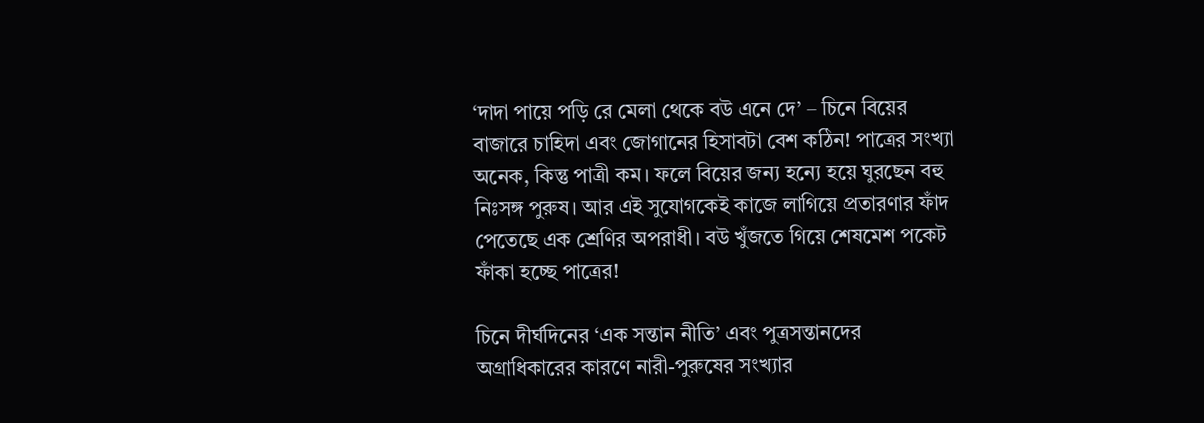‘দাদা পায়ে পড়ি রে মেলা থেকে বউ এনে দে’ – চিনে বিয়ের বাজারে চাহিদা এবং জোগানের হিসাবটা বেশ কঠিন! পাত্রের সংখ্যা অনেক, কিন্তু পাত্রী কম। ফলে বিয়ের জন্য হন্যে হয়ে ঘুরছেন বহু নিঃসঙ্গ পুরুষ। আর এই সুযোগকেই কাজে লাগিয়ে প্রতারণার ফাঁদ পেতেছে এক শ্রেণির অপরাধী। বউ খুঁজতে গিয়ে শেষমেশ পকেট ফাঁকা হচ্ছে পাত্রের!

চিনে দীর্ঘদিনের ‘এক সন্তান নীতি’ এবং পুত্রসন্তানদের অগ্রাধিকারের কারণে নারী-পুরুষের সংখ্যার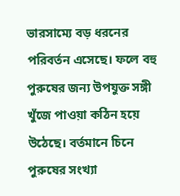ভারসাম্যে বড় ধরনের পরিবর্তন এসেছে। ফলে বহু পুরুষের জন্য উপযুক্ত সঙ্গী খুঁজে পাওয়া কঠিন হয়ে উঠেছে। বর্তমানে চিনে পুরুষের সংখ্যা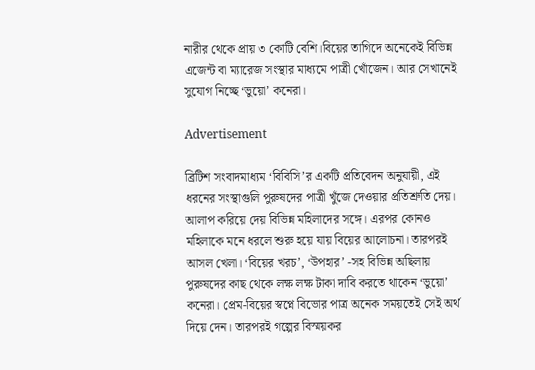নারীর থেকে প্রায় ৩ কোটি বেশি।বিয়ের তাগিদে অনেকেই বিভিন্ন এজেন্ট বা ম্যারেজ সংস্থার মাধ্যমে পাত্রী খোঁজেন। আর সেখানেই সুযোগ নিচ্ছে ‘ভুয়ো’ কনেরা।

Advertisement

ব্রিটিশ সংবাদমাধ্যম ‘বিবিসি’র একটি প্রতিবেদন অনুযায়ী, এই ধরনের সংস্থাগুলি পুরুষদের পাত্রী খুঁজে দেওয়ার প্রতিশ্রুতি দেয়। আলাপ করিয়ে দেয় বিভিন্ন মহিলাদের সঙ্গে। এরপর কোনও মহিলাকে মনে ধরলে শুরু হয়ে যায় বিয়ের আলোচনা। তারপরই আসল খেলা। ‘বিয়ের খরচ’, ‘উপহার’ -সহ বিভিন্ন অছিলায় পুরুষদের কাছ থেকে লক্ষ লক্ষ টাকা দাবি করতে থাকেন ‘ভুয়ো’ কনেরা। প্রেম-বিয়ের স্বপ্নে বিভোর পাত্র অনেক সময়তেই সেই অর্থ দিয়ে দেন। তারপরই গল্পের বিস্ময়কর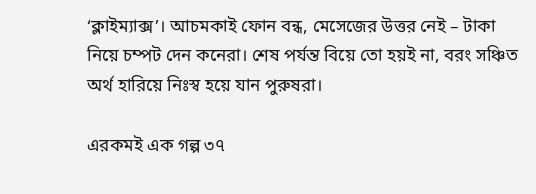‘ক্লাইম্যাক্স’। আচমকাই ফোন বন্ধ, মেসেজের উত্তর নেই – টাকা নিয়ে চম্পট দেন কনেরা। শেষ পর্যন্ত বিয়ে তো হয়ই না, বরং সঞ্চিত অর্থ হারিয়ে নিঃস্ব হয়ে যান পুরুষরা।

এরকমই এক গল্প ৩৭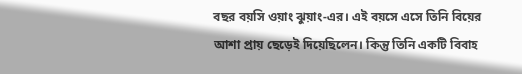বছর বয়সি ওয়াং ঝুয়াং-এর। এই বয়সে এসে তিনি বিয়ের আশা প্রায় ছেড়েই দিয়েছিলেন। কিন্তু তিনি একটি বিবাহ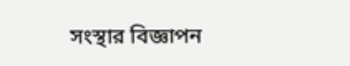সংস্থার বিজ্ঞাপন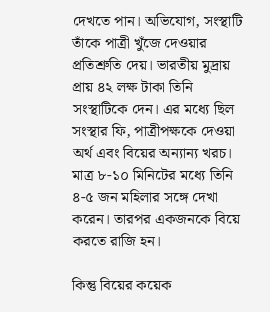দেখতে পান। অভিযোগ, সংস্থাটি তাঁকে পাত্রী খুঁজে দেওয়ার প্রতিশ্রুতি দেয়। ভারতীয় মুদ্রায় প্রায় ৪২ লক্ষ টাকা তিনি সংস্থাটিকে দেন। এর মধ্যে ছিল সংস্থার ফি, পাত্রীপক্ষকে দেওয়া অর্থ এবং বিয়ের অন্যান্য খরচ। মাত্র ৮-১০ মিনিটের মধ্যে তিনি ৪-৫ জন মহিলার সঙ্গে দেখা করেন। তারপর একজনকে বিয়ে করতে রাজি হন।

কিন্তু বিয়ের কয়েক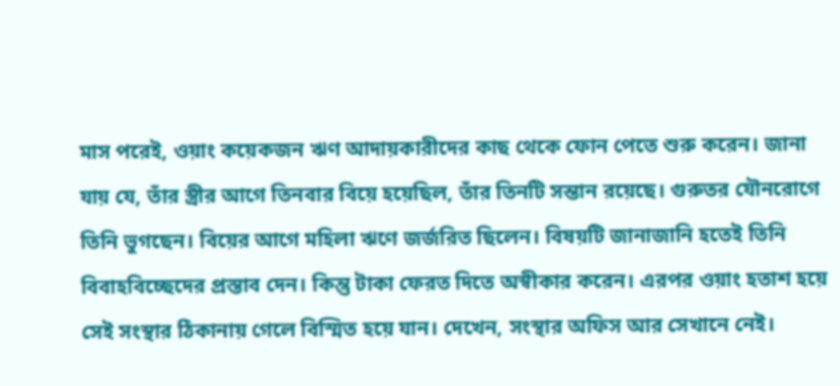মাস পরেই, ওয়াং কয়েকজন ঋণ আদায়কারীদের কাছ থেকে ফোন পেতে শুরু করেন। জানা যায় যে, তাঁর স্ত্রীর আগে তিনবার বিয়ে হয়েছিল, তাঁর তিনটি সন্তান রয়েছে। গুরুতর যৌনরোগে তিনি ভুগছেন। বিয়ের আগে মহিলা ঋণে জর্জরিত ছিলেন। বিষয়টি জানাজানি হতেই তিনি বিবাহবিচ্ছেদের প্রস্তাব দেন। কিন্তু টাকা ফেরত দিতে অস্বীকার করেন। এরপর ওয়াং হতাশ হয়ে সেই সংস্থার ঠিকানায় গেলে বিস্মিত হয়ে যান। দেখেন, সংস্থার অফিস আর সেখানে নেই।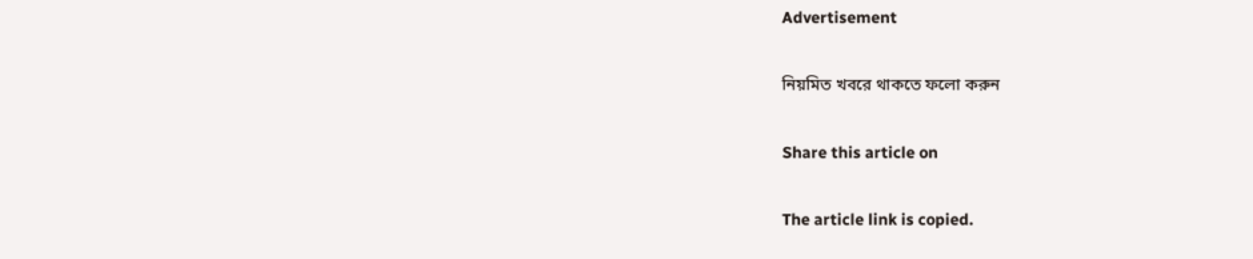Advertisement

নিয়মিত খবরে থাকতে ফলো করুন

Share this article on

The article link is copied.